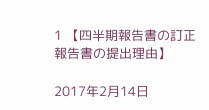1 【四半期報告書の訂正報告書の提出理由】

2017年2月14日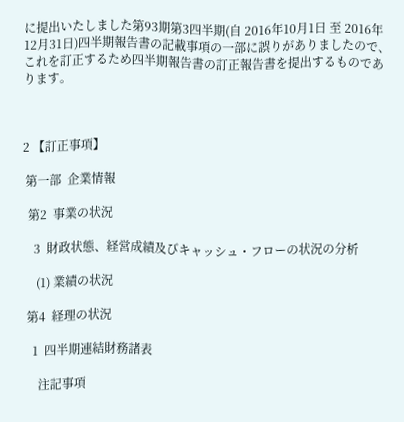に提出いたしました第93期第3四半期(自 2016年10月1日 至 2016年12月31日)四半期報告書の記載事項の一部に誤りがありましたので、これを訂正するため四半期報告書の訂正報告書を提出するものであります。



2 【訂正事項】

 第一部  企業情報

  第2  事業の状況

    3  財政状態、経営成績及びキャッシュ・フローの状況の分析

     (1) 業績の状況

  第4  経理の状況

    1  四半期連結財務諸表

      注記事項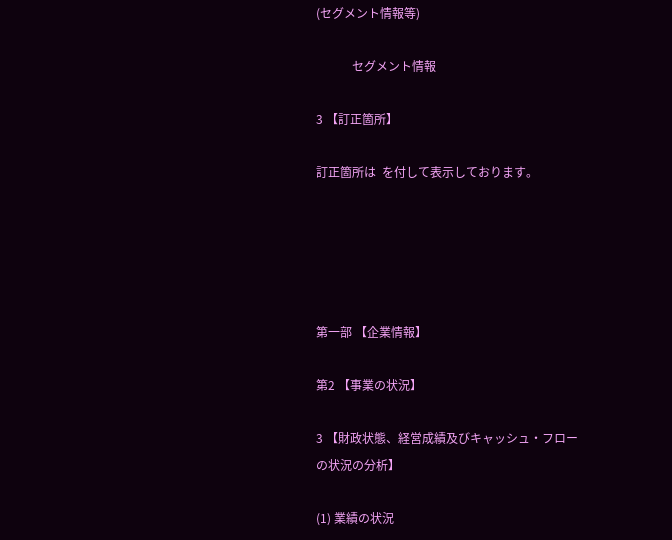(セグメント情報等)

            セグメント情報

3 【訂正箇所】

訂正箇所は  を付して表示しております。





第一部 【企業情報】

第2 【事業の状況】

3 【財政状態、経営成績及びキャッシュ・フローの状況の分析】

(1) 業績の状況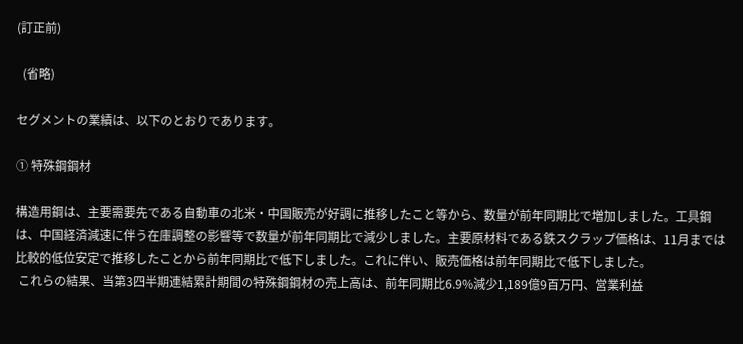(訂正前)

  (省略)

セグメントの業績は、以下のとおりであります。

① 特殊鋼鋼材

構造用鋼は、主要需要先である自動車の北米・中国販売が好調に推移したこと等から、数量が前年同期比で増加しました。工具鋼は、中国経済減速に伴う在庫調整の影響等で数量が前年同期比で減少しました。主要原材料である鉄スクラップ価格は、11月までは比較的低位安定で推移したことから前年同期比で低下しました。これに伴い、販売価格は前年同期比で低下しました。
 これらの結果、当第3四半期連結累計期間の特殊鋼鋼材の売上高は、前年同期比6.9%減少1,189億9百万円、営業利益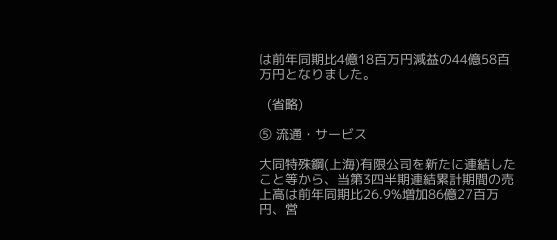は前年同期比4億18百万円減益の44億58百万円となりました。

  (省略)

⑤ 流通・サービス

大同特殊鋼(上海)有限公司を新たに連結したこと等から、当第3四半期連結累計期間の売上高は前年同期比26.9%増加86億27百万円、営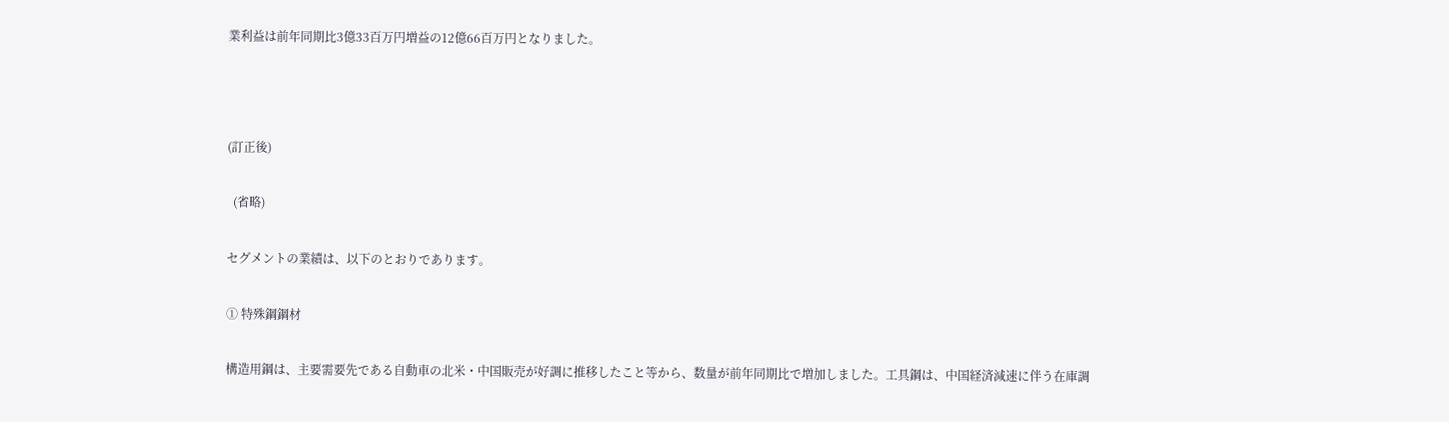業利益は前年同期比3億33百万円増益の12億66百万円となりました。



(訂正後)

  (省略)

セグメントの業績は、以下のとおりであります。

① 特殊鋼鋼材

構造用鋼は、主要需要先である自動車の北米・中国販売が好調に推移したこと等から、数量が前年同期比で増加しました。工具鋼は、中国経済減速に伴う在庫調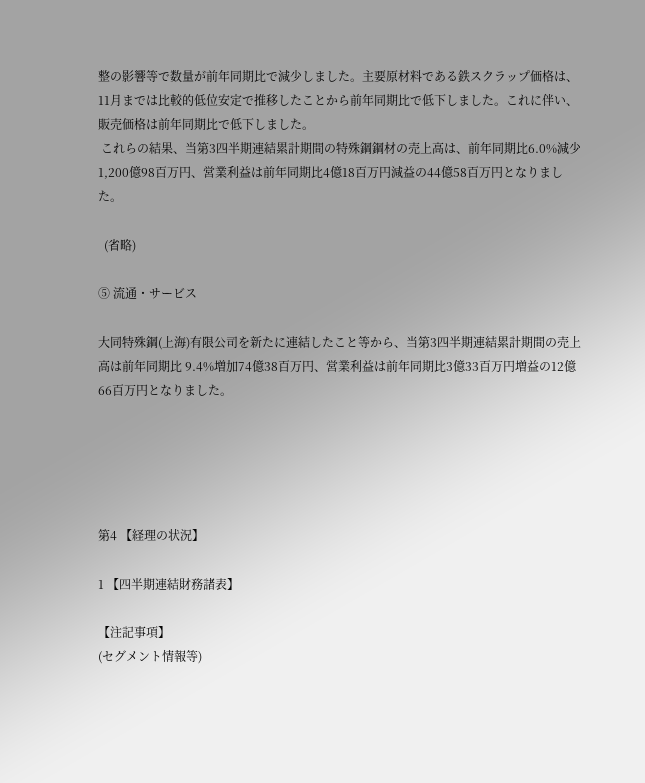整の影響等で数量が前年同期比で減少しました。主要原材料である鉄スクラップ価格は、11月までは比較的低位安定で推移したことから前年同期比で低下しました。これに伴い、販売価格は前年同期比で低下しました。
 これらの結果、当第3四半期連結累計期間の特殊鋼鋼材の売上高は、前年同期比6.0%減少1,200億98百万円、営業利益は前年同期比4億18百万円減益の44億58百万円となりました。

  (省略)

⑤ 流通・サービス

大同特殊鋼(上海)有限公司を新たに連結したこと等から、当第3四半期連結累計期間の売上高は前年同期比 9.4%増加74億38百万円、営業利益は前年同期比3億33百万円増益の12億66百万円となりました。





第4 【経理の状況】

1 【四半期連結財務諸表】

【注記事項】
(セグメント情報等)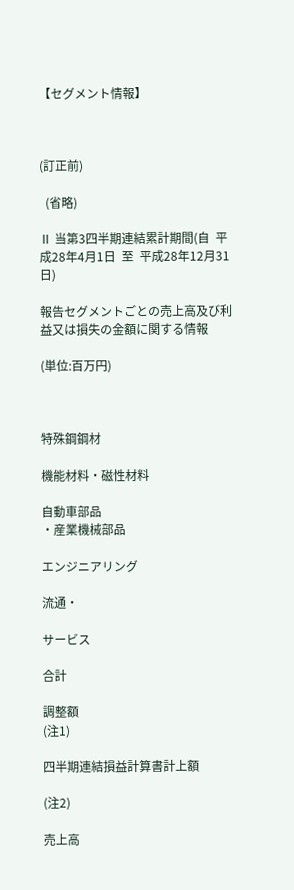【セグメント情報】



(訂正前)

  (省略)

Ⅱ 当第3四半期連結累計期間(自  平成28年4月1日  至  平成28年12月31日)

報告セグメントごとの売上高及び利益又は損失の金額に関する情報

(単位:百万円)



特殊鋼鋼材

機能材料・磁性材料

自動車部品
・産業機械部品

エンジニアリング

流通・

サービス

合計

調整額
(注1)

四半期連結損益計算書計上額

(注2)

売上高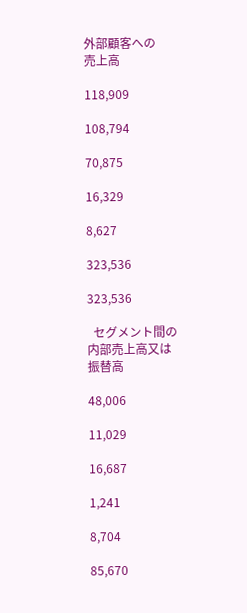外部顧客への
売上高

118,909

108,794

70,875

16,329

8,627

323,536

323,536

  セグメント間の
内部売上高又は
振替高

48,006

11,029

16,687

1,241

8,704

85,670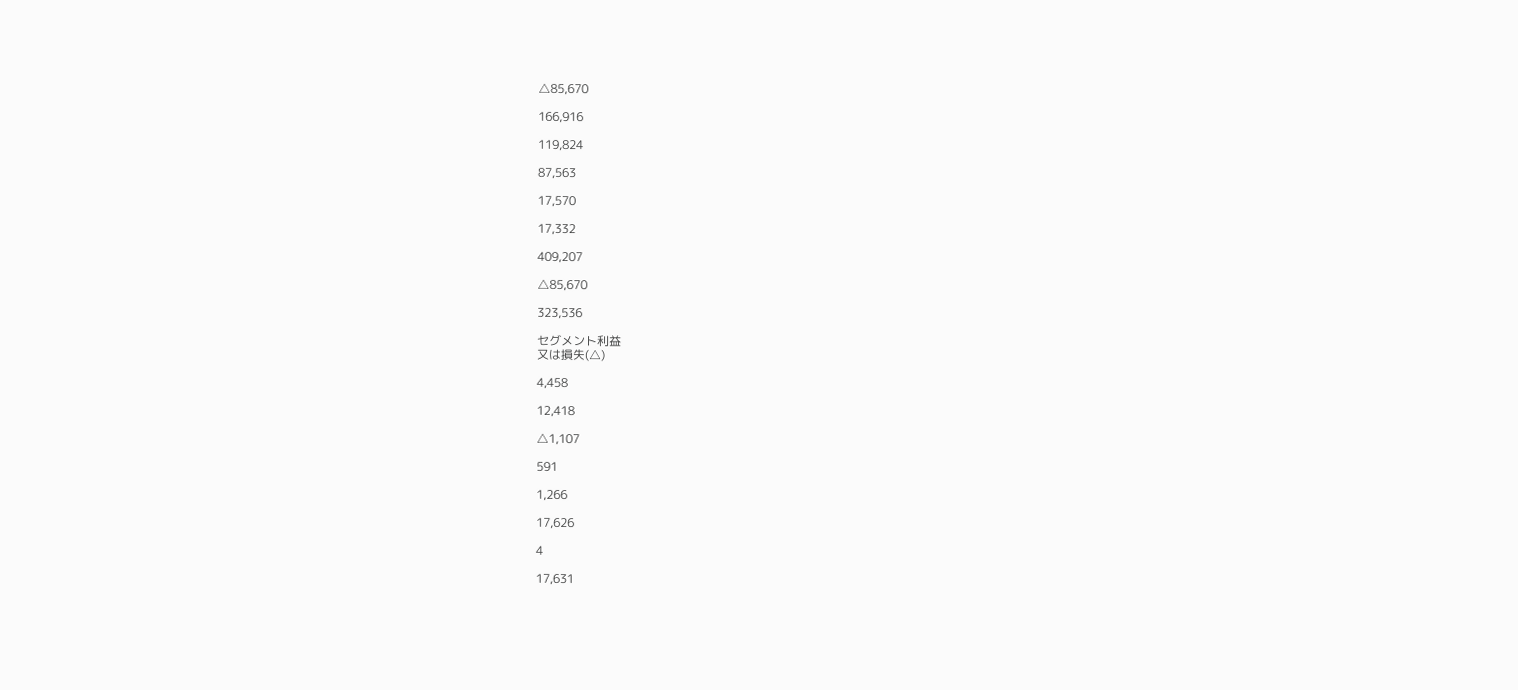△85,670

166,916

119,824

87,563

17,570

17,332

409,207

△85,670

323,536

セグメント利益
又は損失(△)

4,458

12,418

△1,107

591

1,266

17,626

4

17,631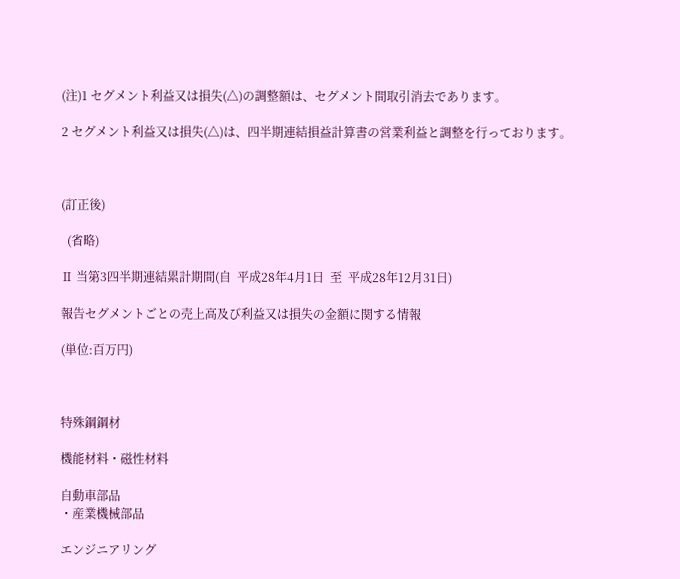(注)1 セグメント利益又は損失(△)の調整額は、セグメント間取引消去であります。

2 セグメント利益又は損失(△)は、四半期連結損益計算書の営業利益と調整を行っております。



(訂正後)

  (省略)

Ⅱ 当第3四半期連結累計期間(自  平成28年4月1日  至  平成28年12月31日)

報告セグメントごとの売上高及び利益又は損失の金額に関する情報

(単位:百万円)



特殊鋼鋼材

機能材料・磁性材料

自動車部品
・産業機械部品

エンジニアリング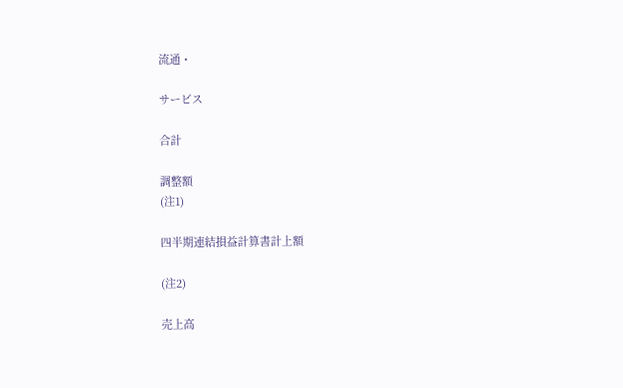流通・

サービス

合計

調整額
(注1)

四半期連結損益計算書計上額

(注2)

売上高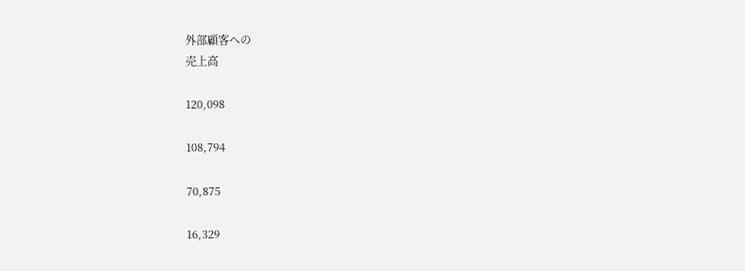外部顧客への
売上高

120,098

108,794

70,875

16,329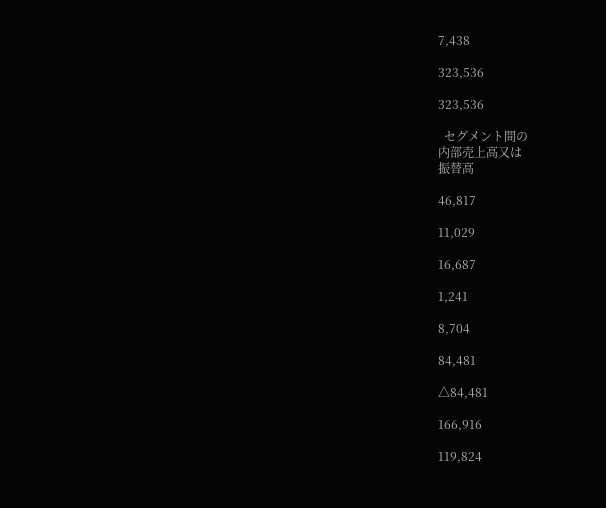7,438

323,536

323,536

  セグメント間の
内部売上高又は
振替高

46,817

11,029

16,687

1,241

8,704

84,481

△84,481

166,916

119,824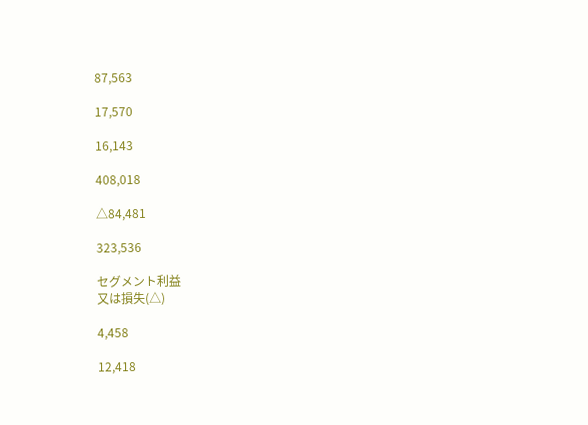87,563

17,570

16,143

408,018

△84,481

323,536

セグメント利益
又は損失(△)

4,458

12,418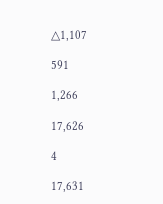△1,107

591

1,266

17,626

4

17,631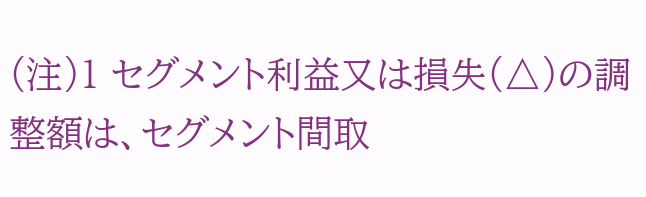(注)1 セグメント利益又は損失(△)の調整額は、セグメント間取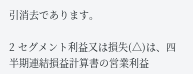引消去であります。

2 セグメント利益又は損失(△)は、四半期連結損益計算書の営業利益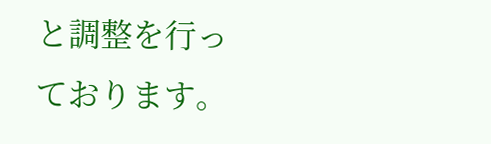と調整を行っております。